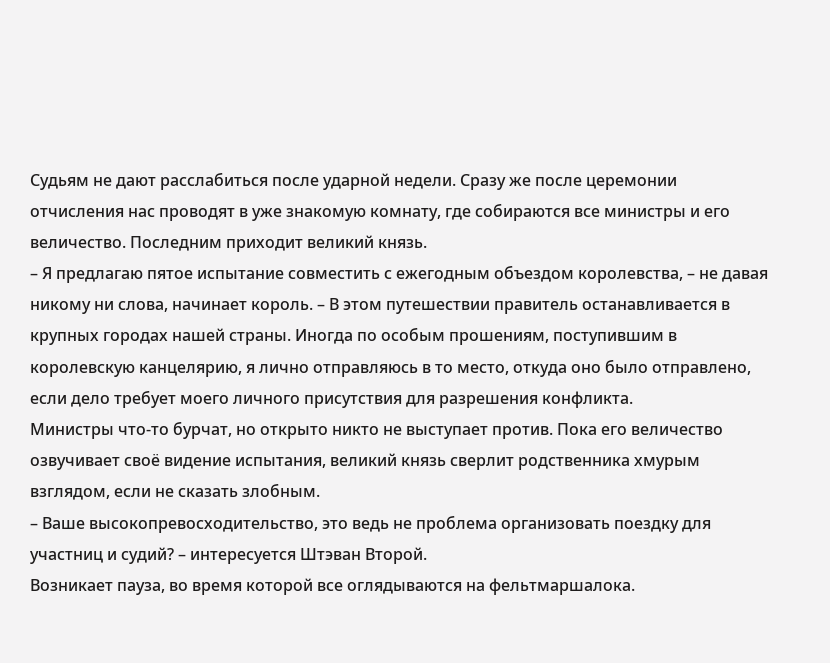Судьям не дают расслабиться после ударной недели. Сразу же после церемонии отчисления нас проводят в уже знакомую комнату, где собираются все министры и его величество. Последним приходит великий князь.
– Я предлагаю пятое испытание совместить с ежегодным объездом королевства, – не давая никому ни слова, начинает король. – В этом путешествии правитель останавливается в крупных городах нашей страны. Иногда по особым прошениям, поступившим в королевскую канцелярию, я лично отправляюсь в то место, откуда оно было отправлено, если дело требует моего личного присутствия для разрешения конфликта.
Министры что-то бурчат, но открыто никто не выступает против. Пока его величество озвучивает своё видение испытания, великий князь сверлит родственника хмурым взглядом, если не сказать злобным.
– Ваше высокопревосходительство, это ведь не проблема организовать поездку для участниц и судий? – интересуется Штэван Второй.
Возникает пауза, во время которой все оглядываются на фельтмаршалока.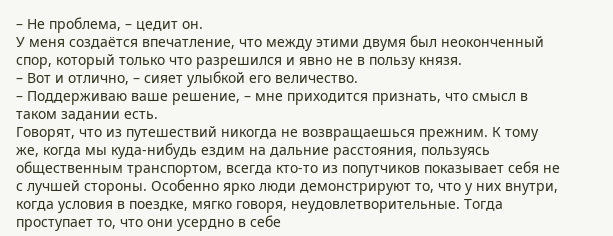– Не проблема, – цедит он.
У меня создаётся впечатление, что между этими двумя был неоконченный спор, который только что разрешился и явно не в пользу князя.
– Вот и отлично, – сияет улыбкой его величество.
– Поддерживаю ваше решение, – мне приходится признать, что смысл в таком задании есть.
Говорят, что из путешествий никогда не возвращаешься прежним. К тому же, когда мы куда-нибудь ездим на дальние расстояния, пользуясь общественным транспортом, всегда кто-то из попутчиков показывает себя не с лучшей стороны. Особенно ярко люди демонстрируют то, что у них внутри, когда условия в поездке, мягко говоря, неудовлетворительные. Тогда проступает то, что они усердно в себе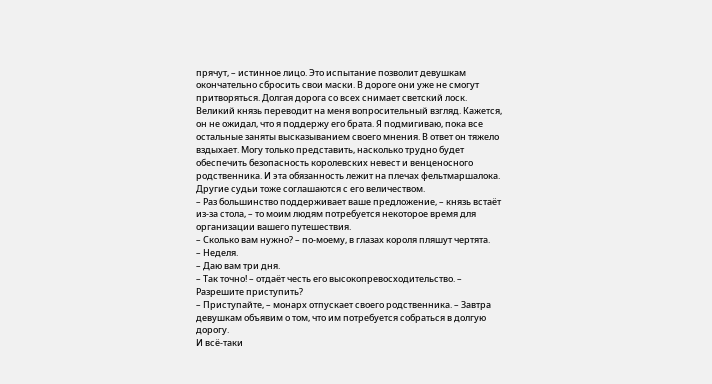прячут, – истинное лицо. Это испытание позволит девушкам окончательно сбросить свои маски. В дороге они уже не смогут притворяться. Долгая дорога со всех снимает светский лоск.
Великий князь переводит на меня вопросительный взгляд. Кажется, он не ожидал, что я поддержу его брата. Я подмигиваю, пока все остальные заняты высказыванием своего мнения. В ответ он тяжело вздыхает. Могу только представить, насколько трудно будет обеспечить безопасность королевских невест и венценосного родственника. И эта обязанность лежит на плечах фельтмаршалока.
Другие судьи тоже соглашаются с его величеством.
– Раз большинство поддерживает ваше предложение, – князь встаёт из-за стола, – то моим людям потребуется некоторое время для организации вашего путешествия.
– Сколько вам нужно? – по-моему, в глазах короля пляшут чертята.
– Неделя.
– Даю вам три дня.
– Так точно! – отдаёт честь его высокопревосходительство. – Разрешите приступить?
– Приступайте, – монарх отпускает своего родственника. – Завтра девушкам объявим о том, что им потребуется собраться в долгую дорогу.
И всё-таки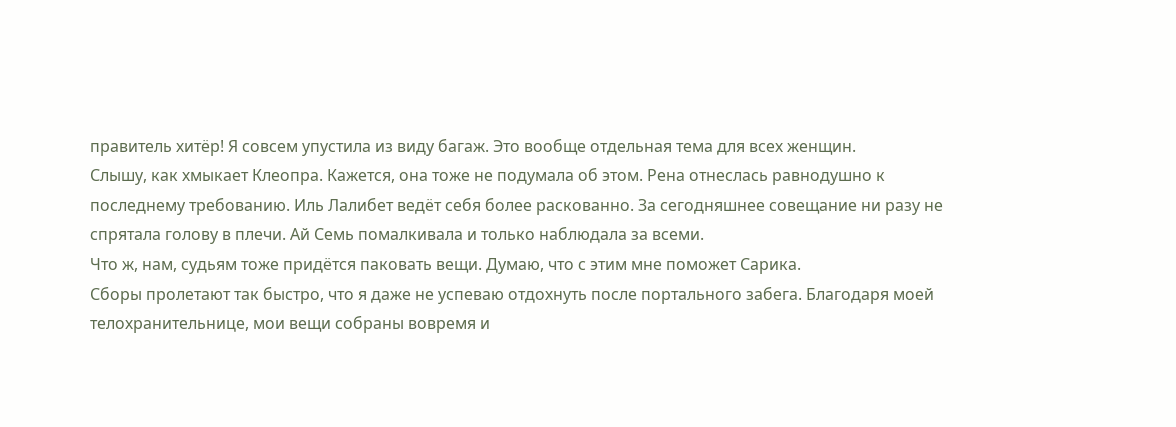правитель хитёр! Я совсем упустила из виду багаж. Это вообще отдельная тема для всех женщин.
Слышу, как хмыкает Клеопра. Кажется, она тоже не подумала об этом. Рена отнеслась равнодушно к последнему требованию. Иль Лалибет ведёт себя более раскованно. За сегодняшнее совещание ни разу не спрятала голову в плечи. Ай Семь помалкивала и только наблюдала за всеми.
Что ж, нам, судьям тоже придётся паковать вещи. Думаю, что с этим мне поможет Сарика.
Сборы пролетают так быстро, что я даже не успеваю отдохнуть после портального забега. Благодаря моей телохранительнице, мои вещи собраны вовремя и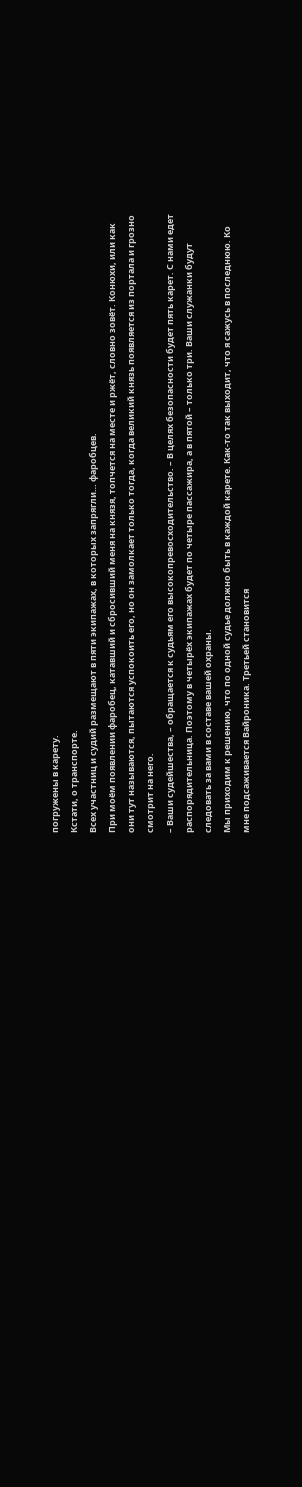погружены в карету.
Кстати, о транспорте.
Всех участниц и судий размещают в пяти экипажах, в которых запрягли… фаробцев.
При моём появлении фаробец, катавший и сбросивший меня на князя, топчется на месте и ржёт, словно зовёт. Конюхи, или как они тут называются, пытаются успокоить его, но он замолкает только тогда, когда великий князь появляется из портала и грозно смотрит на него.
– Ваши судейшества, – обращается к судьям его высокопревосходительство. – В целях безопасности будет пять карет. С нами едет распорядительница. Поэтому в четырёх экипажах будет по четыре пассажира, а в пятой – только три. Ваши служанки будут следовать за вами в составе вашей охраны.
Мы приходим к решению, что по одной судье должно быть в каждой карете. Как-то так выходит, что я сажусь в последнюю. Ко мне подсаживается Вайроника. Третьей становится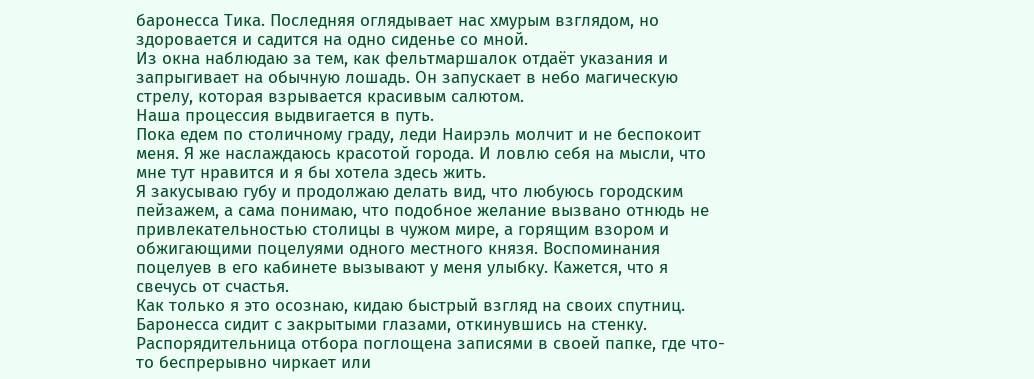баронесса Тика. Последняя оглядывает нас хмурым взглядом, но здоровается и садится на одно сиденье со мной.
Из окна наблюдаю за тем, как фельтмаршалок отдаёт указания и запрыгивает на обычную лошадь. Он запускает в небо магическую стрелу, которая взрывается красивым салютом.
Наша процессия выдвигается в путь.
Пока едем по столичному граду, леди Наирэль молчит и не беспокоит меня. Я же наслаждаюсь красотой города. И ловлю себя на мысли, что мне тут нравится и я бы хотела здесь жить.
Я закусываю губу и продолжаю делать вид, что любуюсь городским пейзажем, а сама понимаю, что подобное желание вызвано отнюдь не привлекательностью столицы в чужом мире, а горящим взором и обжигающими поцелуями одного местного князя. Воспоминания поцелуев в его кабинете вызывают у меня улыбку. Кажется, что я свечусь от счастья.
Как только я это осознаю, кидаю быстрый взгляд на своих спутниц. Баронесса сидит с закрытыми глазами, откинувшись на стенку. Распорядительница отбора поглощена записями в своей папке, где что-то беспрерывно чиркает или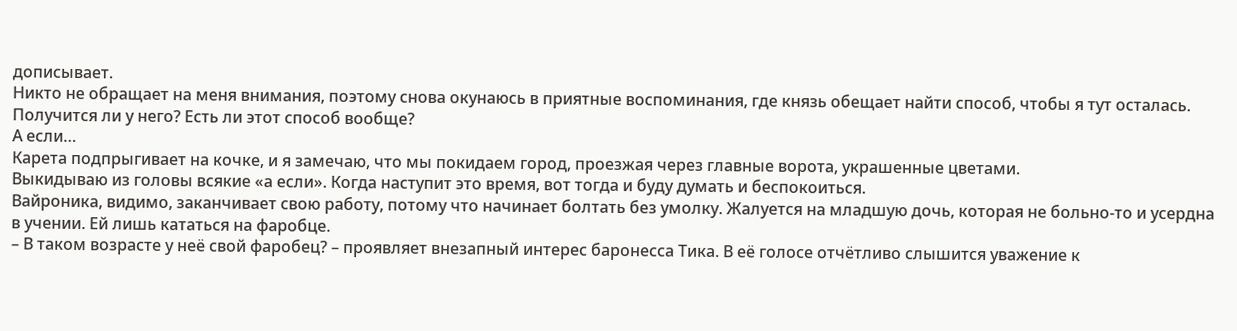дописывает.
Никто не обращает на меня внимания, поэтому снова окунаюсь в приятные воспоминания, где князь обещает найти способ, чтобы я тут осталась. Получится ли у него? Есть ли этот способ вообще?
А если…
Карета подпрыгивает на кочке, и я замечаю, что мы покидаем город, проезжая через главные ворота, украшенные цветами.
Выкидываю из головы всякие «а если». Когда наступит это время, вот тогда и буду думать и беспокоиться.
Вайроника, видимо, заканчивает свою работу, потому что начинает болтать без умолку. Жалуется на младшую дочь, которая не больно-то и усердна в учении. Ей лишь кататься на фаробце.
– В таком возрасте у неё свой фаробец? – проявляет внезапный интерес баронесса Тика. В её голосе отчётливо слышится уважение к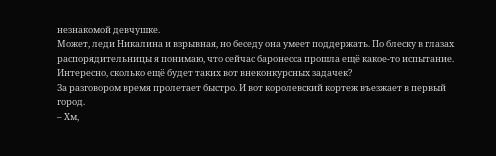незнакомой девчушке.
Может, леди Никалина и взрывная, но беседу она умеет поддержать. По блеску в глазах распорядительницы я понимаю, что сейчас баронесса прошла ещё какое-то испытание. Интересно, сколько ещё будет таких вот внеконкурсных задачек?
За разговором время пролетает быстро. И вот королевский кортеж въезжает в первый город.
– Хм,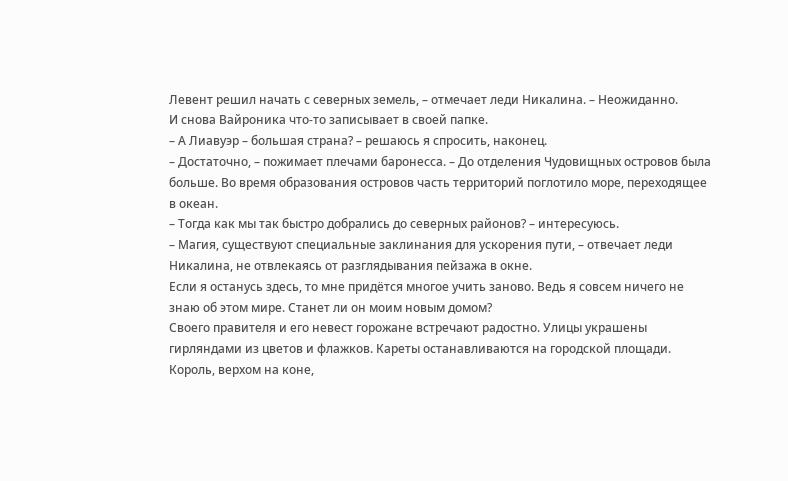Левент решил начать с северных земель, – отмечает леди Никалина. – Неожиданно.
И снова Вайроника что-то записывает в своей папке.
– А Лиавуэр – большая страна? – решаюсь я спросить, наконец.
– Достаточно, – пожимает плечами баронесса. – До отделения Чудовищных островов была больше. Во время образования островов часть территорий поглотило море, переходящее в океан.
– Тогда как мы так быстро добрались до северных районов? – интересуюсь.
– Магия, существуют специальные заклинания для ускорения пути, – отвечает леди Никалина, не отвлекаясь от разглядывания пейзажа в окне.
Если я останусь здесь, то мне придётся многое учить заново. Ведь я совсем ничего не знаю об этом мире. Станет ли он моим новым домом?
Своего правителя и его невест горожане встречают радостно. Улицы украшены гирляндами из цветов и флажков. Кареты останавливаются на городской площади. Король, верхом на коне,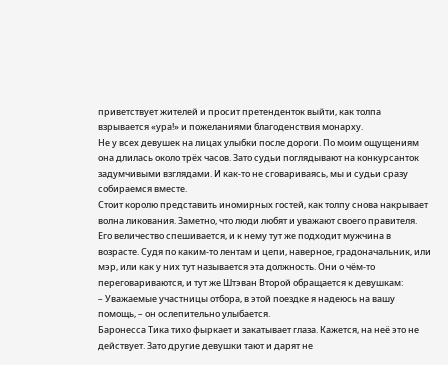приветствует жителей и просит претенденток выйти, как толпа взрывается «ура!» и пожеланиями благоденствия монарху.
Не у всех девушек на лицах улыбки после дороги. По моим ощущениям она длилась около трёх часов. Зато судьи поглядывают на конкурсанток задумчивыми взглядами. И как-то не сговариваясь, мы и судьи сразу собираемся вместе.
Стоит королю представить иномирных гостей, как толпу снова накрывает волна ликования. Заметно, что люди любят и уважают своего правителя.
Его величество спешивается, и к нему тут же подходит мужчина в возрасте. Судя по каким-то лентам и цепи, наверное, градоначальник, или мэр, или как у них тут называется эта должность. Они о чём-то переговариваются, и тут же Штэван Второй обращается к девушкам:
– Уважаемые участницы отбора, в этой поездке я надеюсь на вашу помощь, – он ослепительно улыбается.
Баронесса Тика тихо фыркает и закатывает глаза. Кажется, на неё это не действует. Зато другие девушки тают и дарят не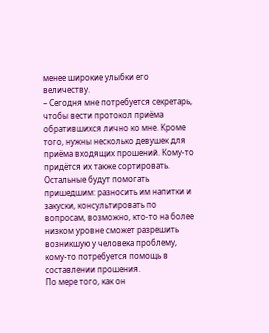менее широкие улыбки его величеству.
– Сегодня мне потребуется секретарь, чтобы вести протокол приёма обратившихся лично ко мне. Кроме того, нужны несколько девушек для приёма входящих прошений. Кому-то придётся их также сортировать. Остальные будут помогать пришедшим: разносить им напитки и закуски, консультировать по вопросам, возможно, кто-то на более низком уровне сможет разрешить возникшую у человека проблему, кому-то потребуется помощь в составлении прошения.
По мере того, как он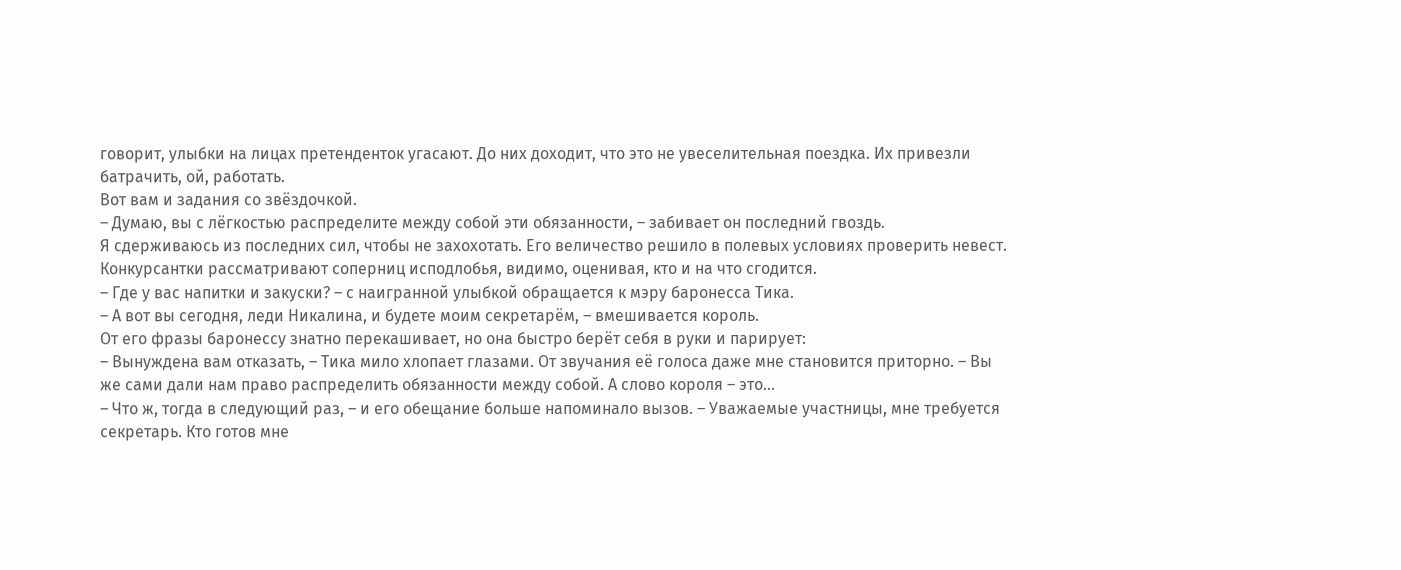говорит, улыбки на лицах претенденток угасают. До них доходит, что это не увеселительная поездка. Их привезли батрачить, ой, работать.
Вот вам и задания со звёздочкой.
– Думаю, вы с лёгкостью распределите между собой эти обязанности, – забивает он последний гвоздь.
Я сдерживаюсь из последних сил, чтобы не захохотать. Его величество решило в полевых условиях проверить невест.
Конкурсантки рассматривают соперниц исподлобья, видимо, оценивая, кто и на что сгодится.
– Где у вас напитки и закуски? – с наигранной улыбкой обращается к мэру баронесса Тика.
– А вот вы сегодня, леди Никалина, и будете моим секретарём, – вмешивается король.
От его фразы баронессу знатно перекашивает, но она быстро берёт себя в руки и парирует:
– Вынуждена вам отказать, – Тика мило хлопает глазами. От звучания её голоса даже мне становится приторно. – Вы же сами дали нам право распределить обязанности между собой. А слово короля – это…
– Что ж, тогда в следующий раз, – и его обещание больше напоминало вызов. – Уважаемые участницы, мне требуется секретарь. Кто готов мне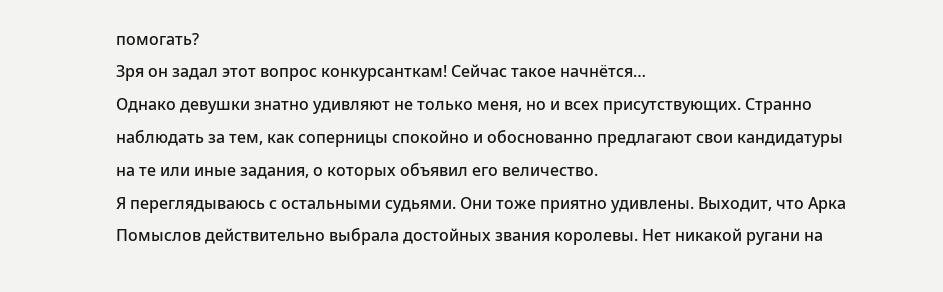помогать?
Зря он задал этот вопрос конкурсанткам! Сейчас такое начнётся…
Однако девушки знатно удивляют не только меня, но и всех присутствующих. Странно наблюдать за тем, как соперницы спокойно и обоснованно предлагают свои кандидатуры на те или иные задания, о которых объявил его величество.
Я переглядываюсь с остальными судьями. Они тоже приятно удивлены. Выходит, что Арка Помыслов действительно выбрала достойных звания королевы. Нет никакой ругани на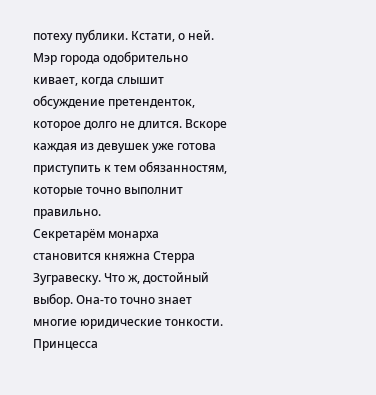потеху публики. Кстати, о ней.
Мэр города одобрительно кивает, когда слышит обсуждение претенденток, которое долго не длится. Вскоре каждая из девушек уже готова приступить к тем обязанностям, которые точно выполнит правильно.
Секретарём монарха становится княжна Стерра Зугравеску. Что ж, достойный выбор. Она-то точно знает многие юридические тонкости.
Принцесса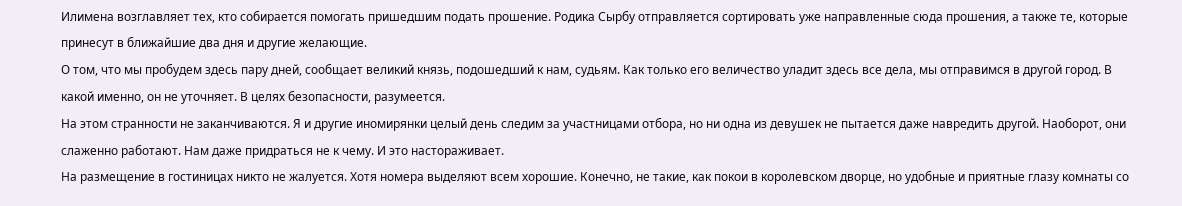Илимена возглавляет тех, кто собирается помогать пришедшим подать прошение. Родика Сырбу отправляется сортировать уже направленные сюда прошения, а также те, которые принесут в ближайшие два дня и другие желающие.
О том, что мы пробудем здесь пару дней, сообщает великий князь, подошедший к нам, судьям. Как только его величество уладит здесь все дела, мы отправимся в другой город. В какой именно, он не уточняет. В целях безопасности, разумеется.
На этом странности не заканчиваются. Я и другие иномирянки целый день следим за участницами отбора, но ни одна из девушек не пытается даже навредить другой. Наоборот, они слаженно работают. Нам даже придраться не к чему. И это настораживает.
На размещение в гостиницах никто не жалуется. Хотя номера выделяют всем хорошие. Конечно, не такие, как покои в королевском дворце, но удобные и приятные глазу комнаты со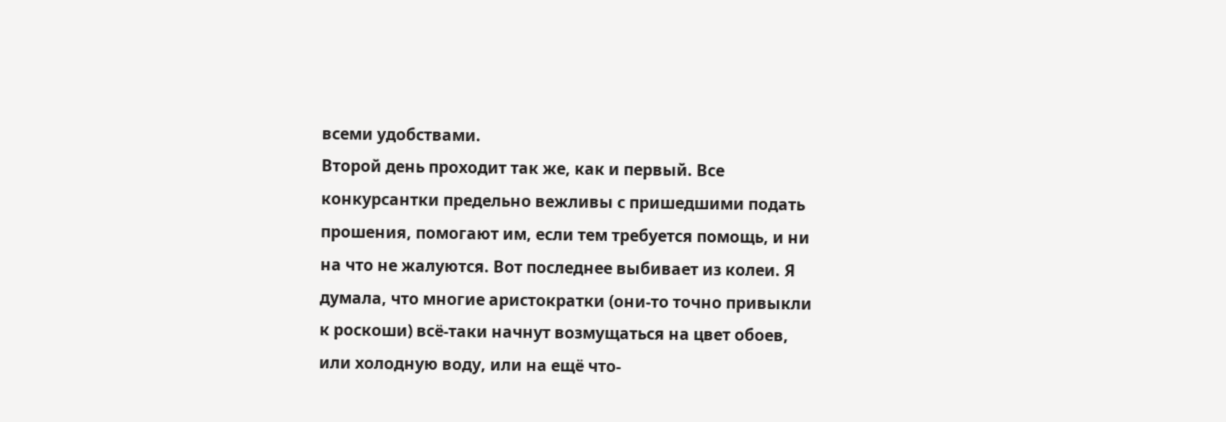всеми удобствами.
Второй день проходит так же, как и первый. Все конкурсантки предельно вежливы с пришедшими подать прошения, помогают им, если тем требуется помощь, и ни на что не жалуются. Вот последнее выбивает из колеи. Я думала, что многие аристократки (они-то точно привыкли к роскоши) всё-таки начнут возмущаться на цвет обоев, или холодную воду, или на ещё что-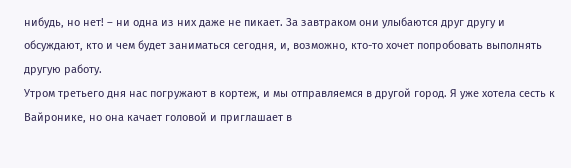нибудь, но нет! – ни одна из них даже не пикает. За завтраком они улыбаются друг другу и обсуждают, кто и чем будет заниматься сегодня, и, возможно, кто-то хочет попробовать выполнять другую работу.
Утром третьего дня нас погружают в кортеж, и мы отправляемся в другой город. Я уже хотела сесть к Вайронике, но она качает головой и приглашает в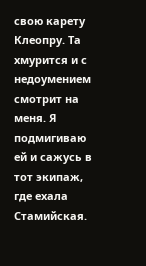свою карету Клеопру. Та хмурится и с недоумением смотрит на меня. Я подмигиваю ей и сажусь в тот экипаж, где ехала Стамийская.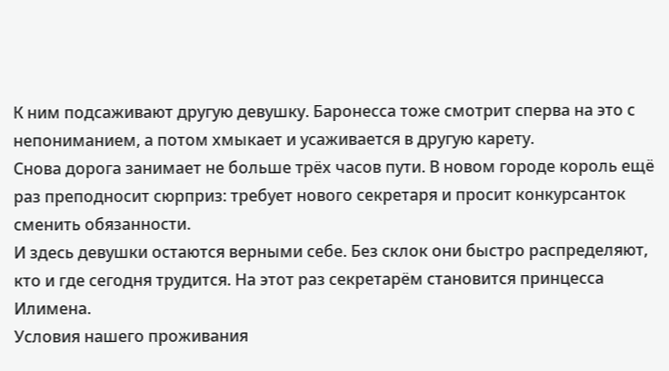К ним подсаживают другую девушку. Баронесса тоже смотрит сперва на это с непониманием, а потом хмыкает и усаживается в другую карету.
Снова дорога занимает не больше трёх часов пути. В новом городе король ещё раз преподносит сюрприз: требует нового секретаря и просит конкурсанток сменить обязанности.
И здесь девушки остаются верными себе. Без склок они быстро распределяют, кто и где сегодня трудится. На этот раз секретарём становится принцесса Илимена.
Условия нашего проживания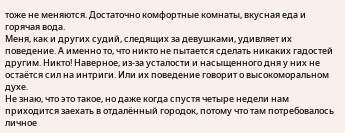тоже не меняются. Достаточно комфортные комнаты, вкусная еда и горячая вода.
Меня, как и других судий, следящих за девушками, удивляет их поведение. А именно то, что никто не пытается сделать никаких гадостей другим. Никто! Наверное, из-за усталости и насыщенного дня у них не остаётся сил на интриги. Или их поведение говорит о высокоморальном духе.
Не знаю, что это такое, но даже когда спустя четыре недели нам приходится заехать в отдалённый городок, потому что там потребовалось личное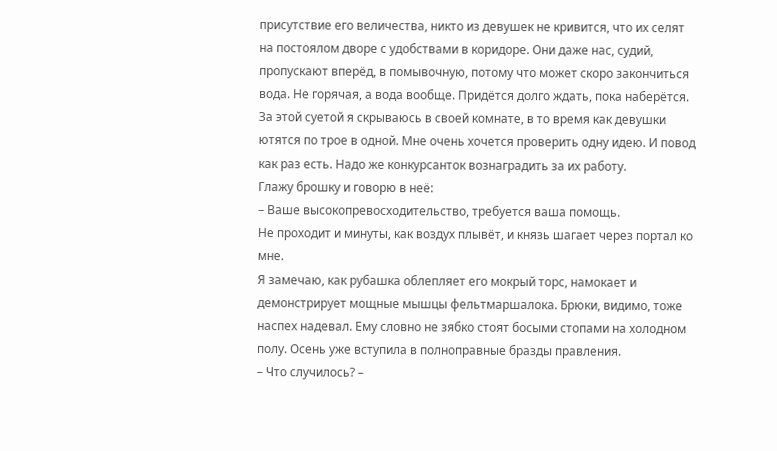присутствие его величества, никто из девушек не кривится, что их селят на постоялом дворе с удобствами в коридоре. Они даже нас, судий, пропускают вперёд, в помывочную, потому что может скоро закончиться вода. Не горячая, а вода вообще. Придётся долго ждать, пока наберётся.
За этой суетой я скрываюсь в своей комнате, в то время как девушки ютятся по трое в одной. Мне очень хочется проверить одну идею. И повод как раз есть. Надо же конкурсанток вознаградить за их работу.
Глажу брошку и говорю в неё:
– Ваше высокопревосходительство, требуется ваша помощь.
Не проходит и минуты, как воздух плывёт, и князь шагает через портал ко мне.
Я замечаю, как рубашка облепляет его мокрый торс, намокает и демонстрирует мощные мышцы фельтмаршалока. Брюки, видимо, тоже наспех надевал. Ему словно не зябко стоят босыми стопами на холодном полу. Осень уже вступила в полноправные бразды правления.
– Что случилось? –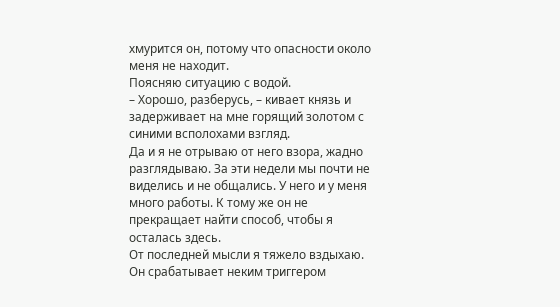хмурится он, потому что опасности около меня не находит.
Поясняю ситуацию с водой.
– Хорошо, разберусь, – кивает князь и задерживает на мне горящий золотом с синими всполохами взгляд.
Да и я не отрываю от него взора, жадно разглядываю. За эти недели мы почти не виделись и не общались. У него и у меня много работы. К тому же он не прекращает найти способ, чтобы я осталась здесь.
От последней мысли я тяжело вздыхаю. Он срабатывает неким триггером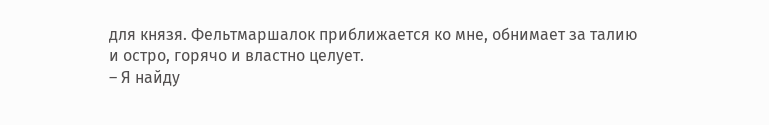для князя. Фельтмаршалок приближается ко мне, обнимает за талию и остро, горячо и властно целует.
– Я найду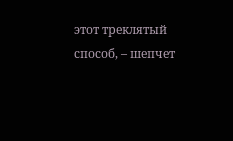этот треклятый способ, – шепчет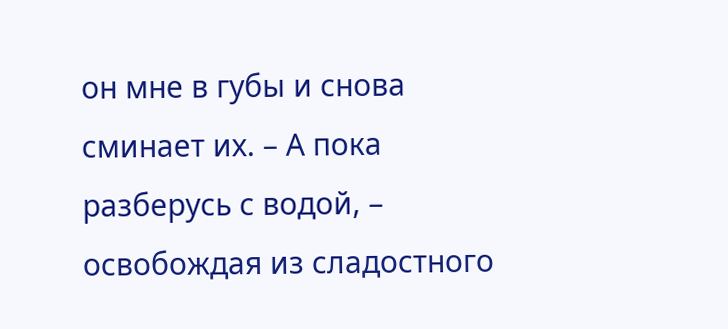он мне в губы и снова сминает их. – А пока разберусь с водой, – освобождая из сладостного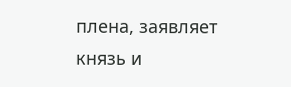плена, заявляет князь и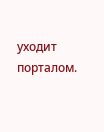уходит порталом.